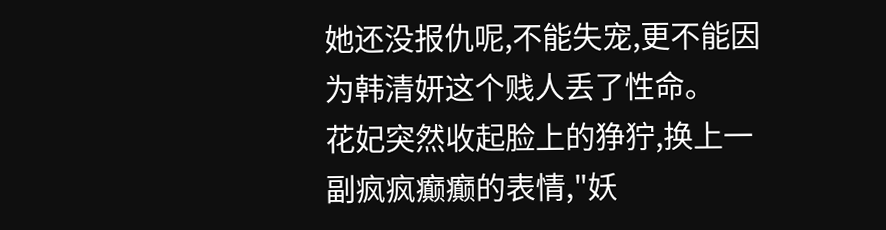她还没报仇呢,不能失宠,更不能因为韩清妍这个贱人丢了性命。
花妃突然收起脸上的狰狞,换上一副疯疯癫癫的表情,"妖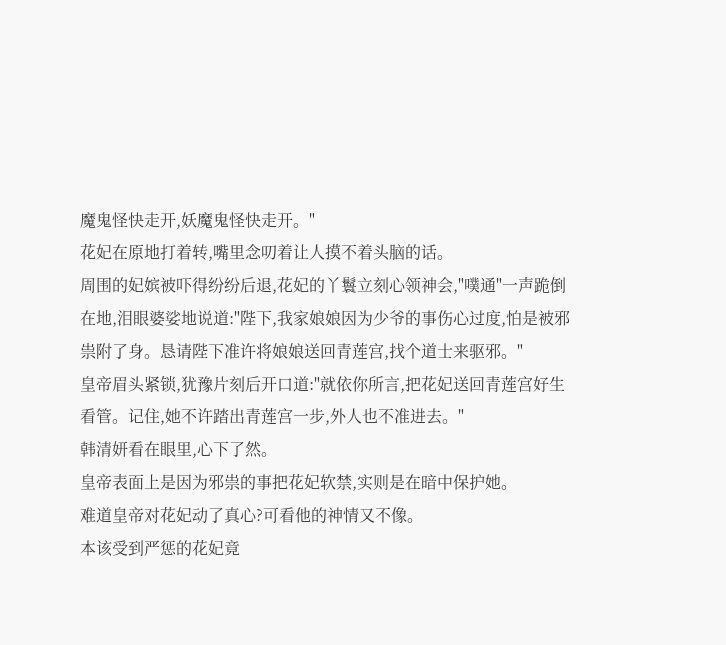魔鬼怪快走开,妖魔鬼怪快走开。"
花妃在原地打着转,嘴里念叨着让人摸不着头脑的话。
周围的妃嫔被吓得纷纷后退,花妃的丫鬟立刻心领神会,"噗通"一声跪倒在地,泪眼婆娑地说道:"陛下,我家娘娘因为少爷的事伤心过度,怕是被邪祟附了身。恳请陛下准许将娘娘送回青莲宫,找个道士来驱邪。"
皇帝眉头紧锁,犹豫片刻后开口道:"就依你所言,把花妃送回青莲宫好生看管。记住,她不许踏出青莲宫一步,外人也不准进去。"
韩清妍看在眼里,心下了然。
皇帝表面上是因为邪祟的事把花妃软禁,实则是在暗中保护她。
难道皇帝对花妃动了真心?可看他的神情又不像。
本该受到严惩的花妃竟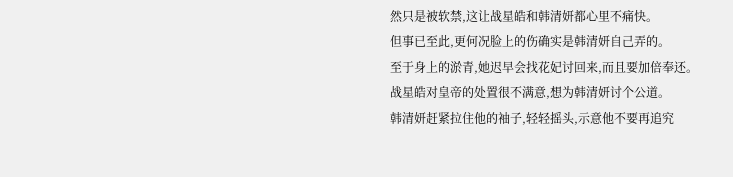然只是被软禁,这让战星皓和韩清妍都心里不痛快。
但事已至此,更何况脸上的伤确实是韩清妍自己弄的。
至于身上的淤青,她迟早会找花妃讨回来,而且要加倍奉还。
战星皓对皇帝的处置很不满意,想为韩清妍讨个公道。
韩清妍赶紧拉住他的袖子,轻轻摇头,示意他不要再追究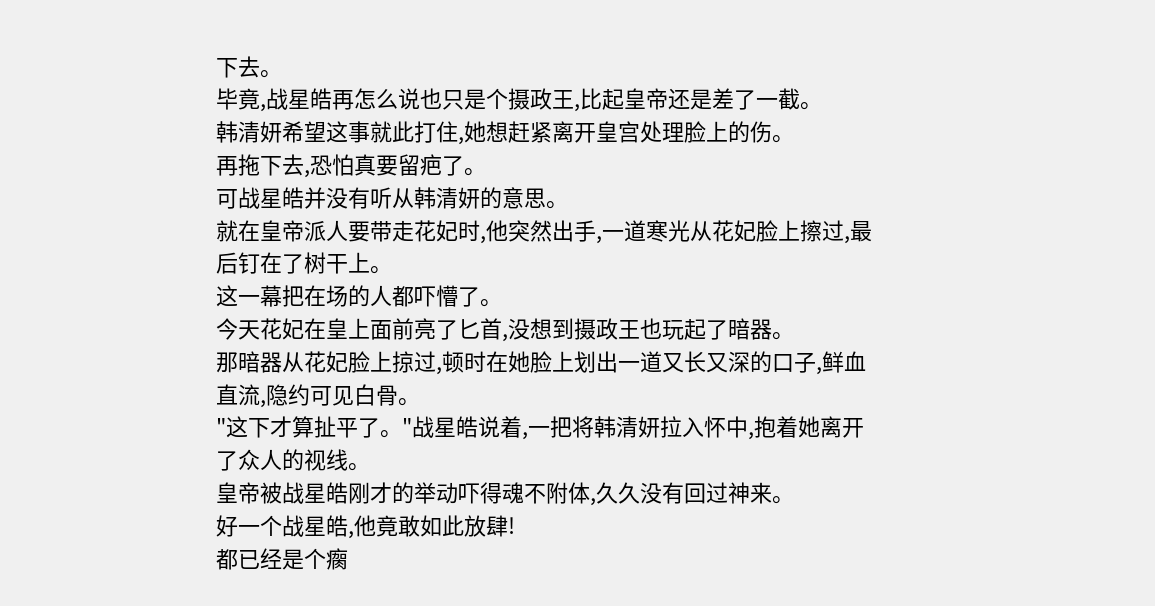下去。
毕竟,战星皓再怎么说也只是个摄政王,比起皇帝还是差了一截。
韩清妍希望这事就此打住,她想赶紧离开皇宫处理脸上的伤。
再拖下去,恐怕真要留疤了。
可战星皓并没有听从韩清妍的意思。
就在皇帝派人要带走花妃时,他突然出手,一道寒光从花妃脸上擦过,最后钉在了树干上。
这一幕把在场的人都吓懵了。
今天花妃在皇上面前亮了匕首,没想到摄政王也玩起了暗器。
那暗器从花妃脸上掠过,顿时在她脸上划出一道又长又深的口子,鲜血直流,隐约可见白骨。
"这下才算扯平了。"战星皓说着,一把将韩清妍拉入怀中,抱着她离开了众人的视线。
皇帝被战星皓刚才的举动吓得魂不附体,久久没有回过神来。
好一个战星皓,他竟敢如此放肆!
都已经是个瘸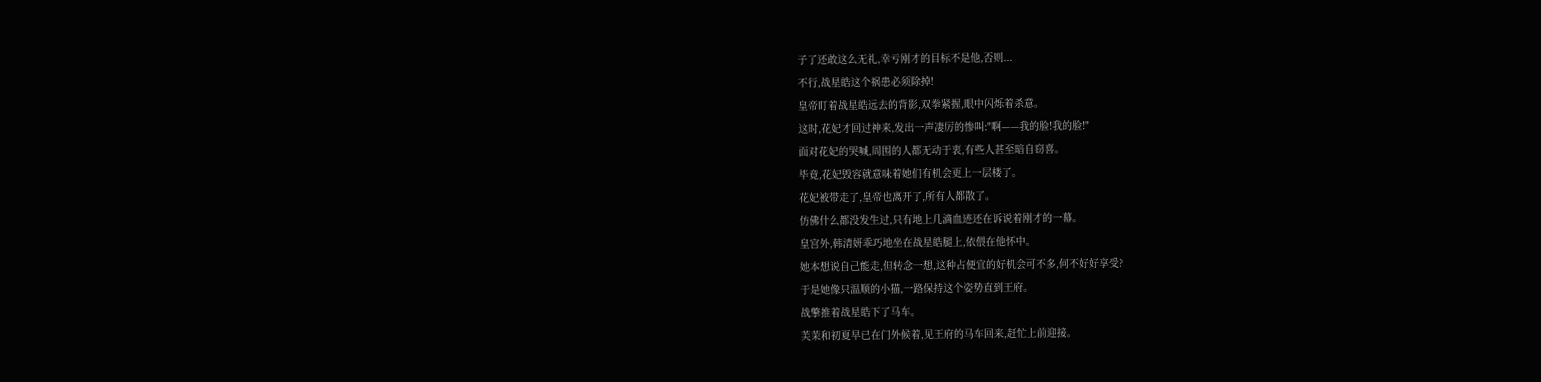子了还敢这么无礼,幸亏刚才的目标不是他,否则...
不行,战星皓这个祸患必须除掉!
皇帝盯着战星皓远去的背影,双拳紧握,眼中闪烁着杀意。
这时,花妃才回过神来,发出一声凄厉的惨叫:"啊——我的脸!我的脸!"
面对花妃的哭喊,周围的人都无动于衷,有些人甚至暗自窃喜。
毕竟,花妃毁容就意味着她们有机会更上一层楼了。
花妃被带走了,皇帝也离开了,所有人都散了。
仿佛什么都没发生过,只有地上几滴血迹还在诉说着刚才的一幕。
皇宫外,韩清妍乖巧地坐在战星皓腿上,依偎在他怀中。
她本想说自己能走,但转念一想,这种占便宜的好机会可不多,何不好好享受?
于是她像只温顺的小猫,一路保持这个姿势直到王府。
战擎推着战星皓下了马车。
芙茉和初夏早已在门外候着,见王府的马车回来,赶忙上前迎接。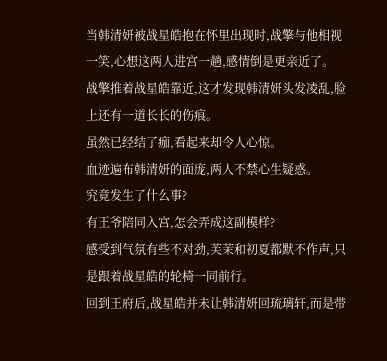当韩清妍被战星皓抱在怀里出现时,战擎与他相视一笑,心想这两人进宫一趟,感情倒是更亲近了。
战擎推着战星皓靠近,这才发现韩清妍头发凌乱,脸上还有一道长长的伤痕。
虽然已经结了痂,看起来却令人心惊。
血迹遍布韩清妍的面庞,两人不禁心生疑惑。
究竟发生了什么事?
有王爷陪同入宫,怎会弄成这副模样?
感受到气氛有些不对劲,芙茉和初夏都默不作声,只是跟着战星皓的轮椅一同前行。
回到王府后,战星皓并未让韩清妍回琉璃轩,而是带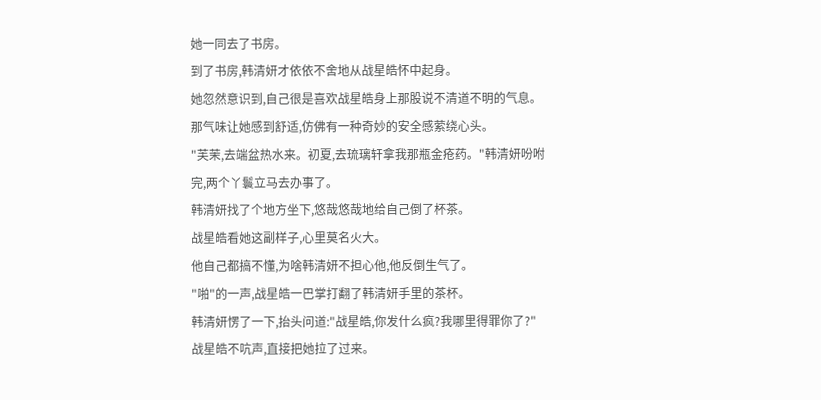她一同去了书房。
到了书房,韩清妍才依依不舍地从战星皓怀中起身。
她忽然意识到,自己很是喜欢战星皓身上那股说不清道不明的气息。
那气味让她感到舒适,仿佛有一种奇妙的安全感萦绕心头。
"芙茉,去端盆热水来。初夏,去琉璃轩拿我那瓶金疮药。"韩清妍吩咐完,两个丫鬟立马去办事了。
韩清妍找了个地方坐下,悠哉悠哉地给自己倒了杯茶。
战星皓看她这副样子,心里莫名火大。
他自己都搞不懂,为啥韩清妍不担心他,他反倒生气了。
"啪"的一声,战星皓一巴掌打翻了韩清妍手里的茶杯。
韩清妍愣了一下,抬头问道:"战星皓,你发什么疯?我哪里得罪你了?"
战星皓不吭声,直接把她拉了过来。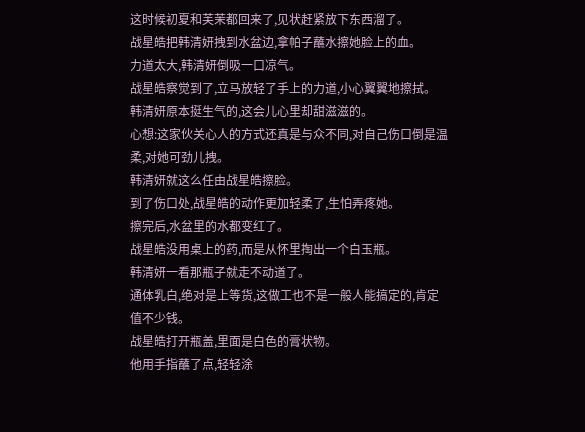这时候初夏和芙茉都回来了,见状赶紧放下东西溜了。
战星皓把韩清妍拽到水盆边,拿帕子蘸水擦她脸上的血。
力道太大,韩清妍倒吸一口凉气。
战星皓察觉到了,立马放轻了手上的力道,小心翼翼地擦拭。
韩清妍原本挺生气的,这会儿心里却甜滋滋的。
心想:这家伙关心人的方式还真是与众不同,对自己伤口倒是温柔,对她可劲儿拽。
韩清妍就这么任由战星皓擦脸。
到了伤口处,战星皓的动作更加轻柔了,生怕弄疼她。
擦完后,水盆里的水都变红了。
战星皓没用桌上的药,而是从怀里掏出一个白玉瓶。
韩清妍一看那瓶子就走不动道了。
通体乳白,绝对是上等货,这做工也不是一般人能搞定的,肯定值不少钱。
战星皓打开瓶盖,里面是白色的膏状物。
他用手指蘸了点,轻轻涂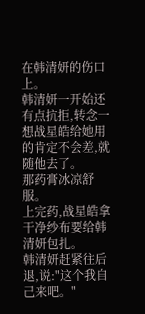在韩清妍的伤口上。
韩清妍一开始还有点抗拒,转念一想战星皓给她用的肯定不会差,就随他去了。
那药膏冰凉舒服。
上完药,战星皓拿干净纱布要给韩清妍包扎。
韩清妍赶紧往后退,说:"这个我自己来吧。"